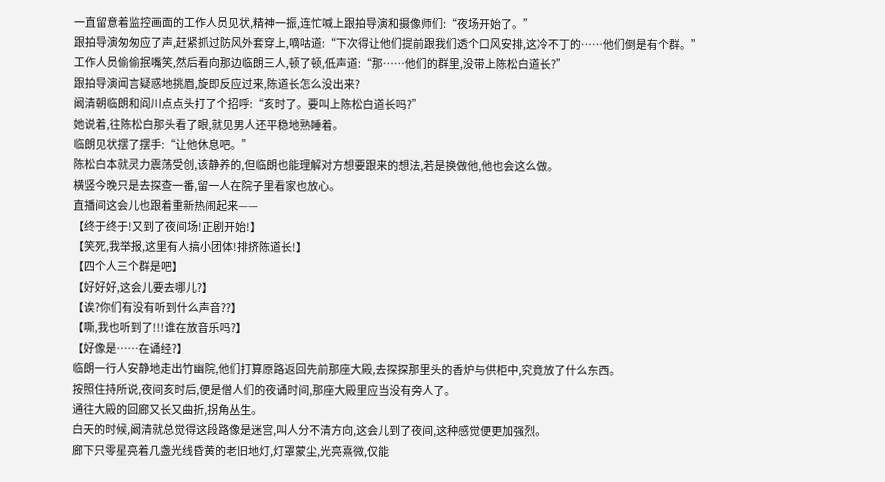一直留意着监控画面的工作人员见状,精神一振,连忙喊上跟拍导演和摄像师们:“夜场开始了。”
跟拍导演匆匆应了声,赶紧抓过防风外套穿上,嘀咕道:“下次得让他们提前跟我们透个口风安排,这冷不丁的……他们倒是有个群。”
工作人员偷偷抿嘴笑,然后看向那边临朗三人,顿了顿,低声道:“那……他们的群里,没带上陈松白道长?”
跟拍导演闻言疑惑地挑眉,旋即反应过来,陈道长怎么没出来?
阚清朝临朗和阎川点点头打了个招呼:“亥时了。要叫上陈松白道长吗?”
她说着,往陈松白那头看了眼,就见男人还平稳地熟睡着。
临朗见状摆了摆手:“让他休息吧。”
陈松白本就灵力震荡受创,该静养的,但临朗也能理解对方想要跟来的想法,若是换做他,他也会这么做。
横竖今晚只是去探查一番,留一人在院子里看家也放心。
直播间这会儿也跟着重新热闹起来——
【终于终于!又到了夜间场!正剧开始!】
【笑死,我举报,这里有人搞小团体!排挤陈道长!】
【四个人三个群是吧】
【好好好,这会儿要去哪儿?】
【诶?你们有没有听到什么声音??】
【嘶,我也听到了!!!谁在放音乐吗?】
【好像是……在诵经?】
临朗一行人安静地走出竹幽院,他们打算原路返回先前那座大殿,去探探那里头的香炉与供柜中,究竟放了什么东西。
按照住持所说,夜间亥时后,便是僧人们的夜诵时间,那座大殿里应当没有旁人了。
通往大殿的回廊又长又曲折,拐角丛生。
白天的时候,阚清就总觉得这段路像是迷宫,叫人分不清方向,这会儿到了夜间,这种感觉便更加强烈。
廊下只零星亮着几盏光线昏黄的老旧地灯,灯罩蒙尘,光亮熹微,仅能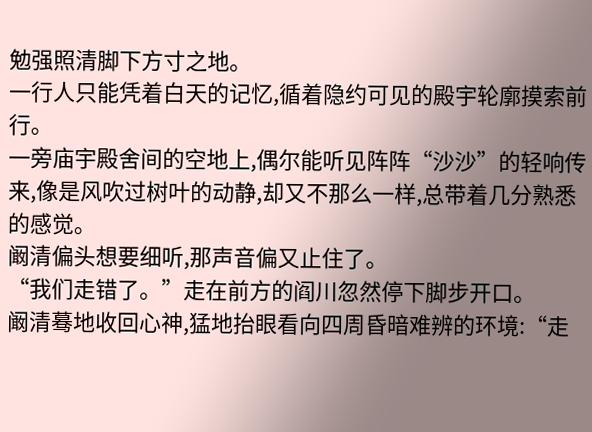勉强照清脚下方寸之地。
一行人只能凭着白天的记忆,循着隐约可见的殿宇轮廓摸索前行。
一旁庙宇殿舍间的空地上,偶尔能听见阵阵“沙沙”的轻响传来,像是风吹过树叶的动静,却又不那么一样,总带着几分熟悉的感觉。
阚清偏头想要细听,那声音偏又止住了。
“我们走错了。”走在前方的阎川忽然停下脚步开口。
阚清蓦地收回心神,猛地抬眼看向四周昏暗难辨的环境:“走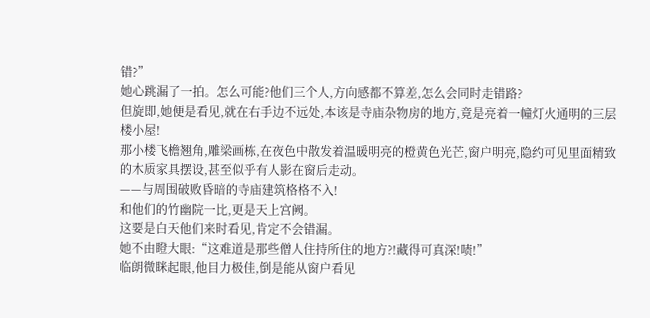错?”
她心跳漏了一拍。怎么可能?他们三个人,方向感都不算差,怎么会同时走错路?
但旋即,她便是看见,就在右手边不远处,本该是寺庙杂物房的地方,竟是亮着一幢灯火通明的三层楼小屋!
那小楼飞檐翘角,雕梁画栋,在夜色中散发着温暖明亮的橙黄色光芒,窗户明亮,隐约可见里面精致的木质家具摆设,甚至似乎有人影在窗后走动。
——与周围破败昏暗的寺庙建筑格格不入!
和他们的竹幽院一比,更是天上宫阙。
这要是白天他们来时看见,肯定不会错漏。
她不由瞪大眼:“这难道是那些僧人住持所住的地方?!藏得可真深!啧!”
临朗微眯起眼,他目力极佳,倒是能从窗户看见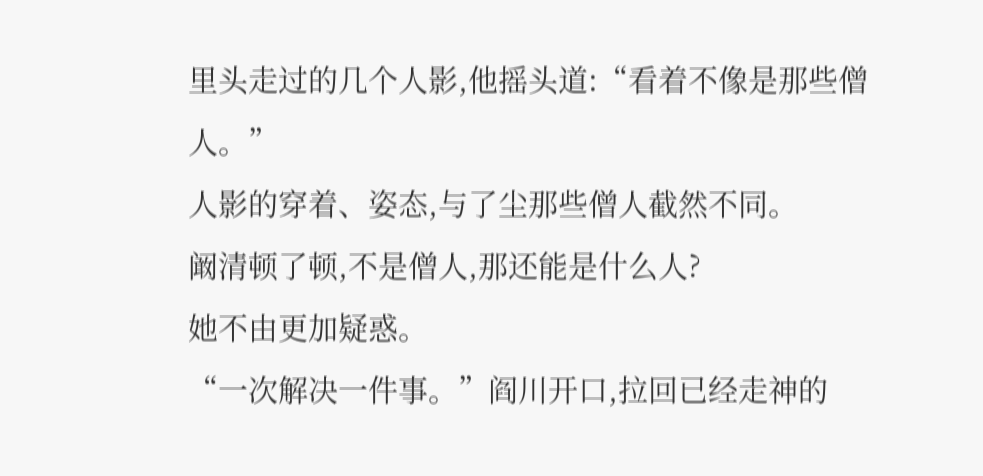里头走过的几个人影,他摇头道:“看着不像是那些僧人。”
人影的穿着、姿态,与了尘那些僧人截然不同。
阚清顿了顿,不是僧人,那还能是什么人?
她不由更加疑惑。
“一次解决一件事。”阎川开口,拉回已经走神的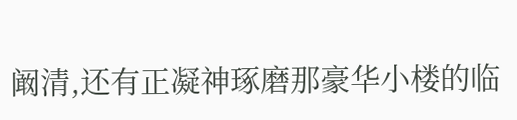阚清,还有正凝神琢磨那豪华小楼的临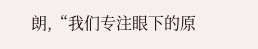朗,“我们专注眼下的原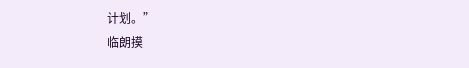计划。”
临朗摸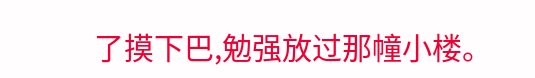了摸下巴,勉强放过那幢小楼。